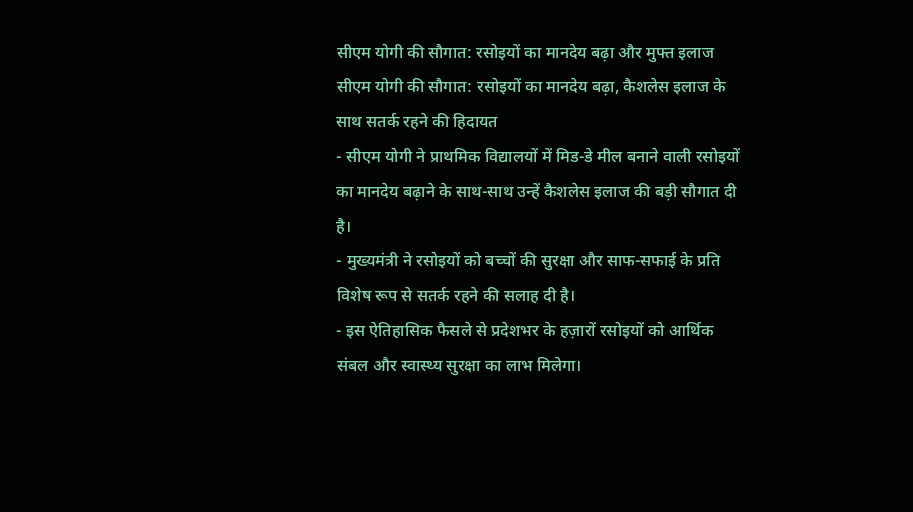सीएम योगी की सौगात: रसोइयों का मानदेय बढ़ा और मुफ्त इलाज
सीएम योगी की सौगात: रसोइयों का मानदेय बढ़ा, कैशलेस इलाज के साथ सतर्क रहने की हिदायत
- सीएम योगी ने प्राथमिक विद्यालयों में मिड-डे मील बनाने वाली रसोइयों का मानदेय बढ़ाने के साथ-साथ उन्हें कैशलेस इलाज की बड़ी सौगात दी है।
- मुख्यमंत्री ने रसोइयों को बच्चों की सुरक्षा और साफ-सफाई के प्रति विशेष रूप से सतर्क रहने की सलाह दी है।
- इस ऐतिहासिक फैसले से प्रदेशभर के हज़ारों रसोइयों को आर्थिक संबल और स्वास्थ्य सुरक्षा का लाभ मिलेगा।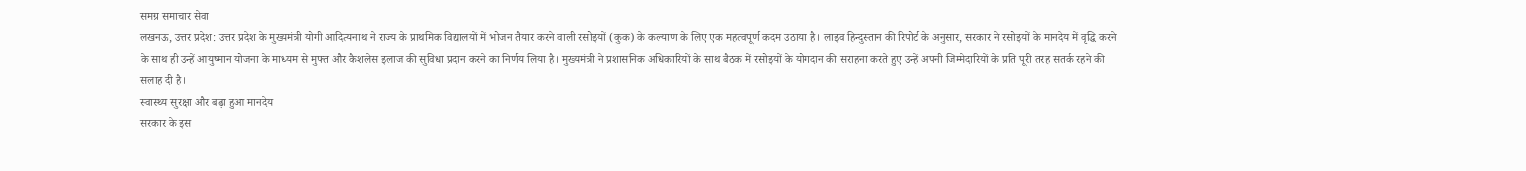समग्र समाचार सेवा
लखनऊ, उत्तर प्रदेश: उत्तर प्रदेश के मुख्यमंत्री योगी आदित्यनाथ ने राज्य के प्राथमिक विद्यालयों में भोजन तैयार करने वाली रसोइयों (कुक) के कल्याण के लिए एक महत्वपूर्ण कदम उठाया है। लाइव हिन्दुस्तान की रिपोर्ट के अनुसार, सरकार ने रसोइयों के मानदेय में वृद्धि करने के साथ ही उन्हें आयुष्मान योजना के माध्यम से मुफ्त और कैशलेस इलाज की सुविधा प्रदान करने का निर्णय लिया है। मुख्यमंत्री ने प्रशासनिक अधिकारियों के साथ बैठक में रसोइयों के योगदान की सराहना करते हुए उन्हें अपनी जिम्मेदारियों के प्रति पूरी तरह सतर्क रहने की सलाह दी है।
स्वास्थ्य सुरक्षा और बढ़ा हुआ मानदेय
सरकार के इस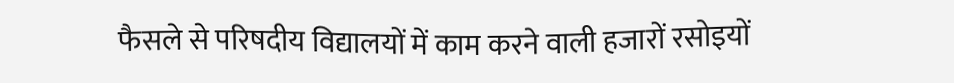फैसले से परिषदीय विद्यालयों में काम करने वाली हजारों रसोइयों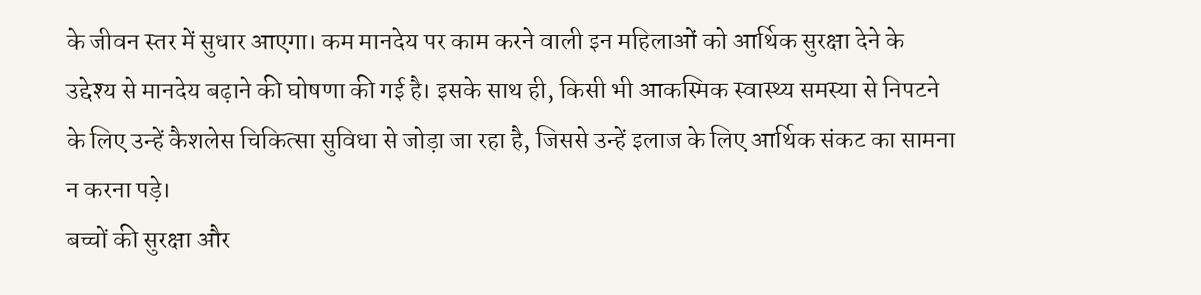के जीवन स्तर में सुधार आएगा। कम मानदेय पर काम करने वाली इन महिलाओं को आर्थिक सुरक्षा देने के उद्देश्य से मानदेय बढ़ाने की घोषणा की गई है। इसके साथ ही, किसी भी आकस्मिक स्वास्थ्य समस्या से निपटने के लिए उन्हें कैशलेस चिकित्सा सुविधा से जोड़ा जा रहा है, जिससे उन्हें इलाज के लिए आर्थिक संकट का सामना न करना पड़े।
बच्चों की सुरक्षा और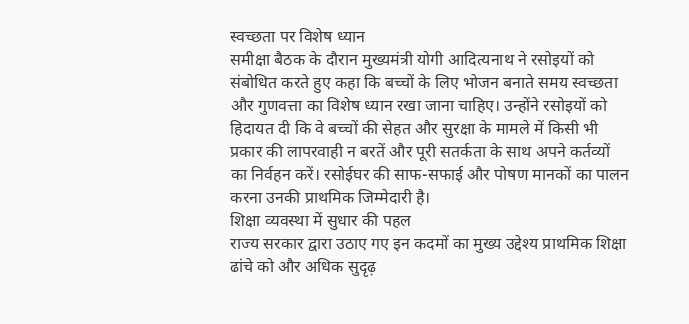स्वच्छता पर विशेष ध्यान
समीक्षा बैठक के दौरान मुख्यमंत्री योगी आदित्यनाथ ने रसोइयों को संबोधित करते हुए कहा कि बच्चों के लिए भोजन बनाते समय स्वच्छता और गुणवत्ता का विशेष ध्यान रखा जाना चाहिए। उन्होंने रसोइयों को हिदायत दी कि वे बच्चों की सेहत और सुरक्षा के मामले में किसी भी प्रकार की लापरवाही न बरतें और पूरी सतर्कता के साथ अपने कर्तव्यों का निर्वहन करें। रसोईघर की साफ-सफाई और पोषण मानकों का पालन करना उनकी प्राथमिक जिम्मेदारी है।
शिक्षा व्यवस्था में सुधार की पहल
राज्य सरकार द्वारा उठाए गए इन कदमों का मुख्य उद्देश्य प्राथमिक शिक्षा ढांचे को और अधिक सुदृढ़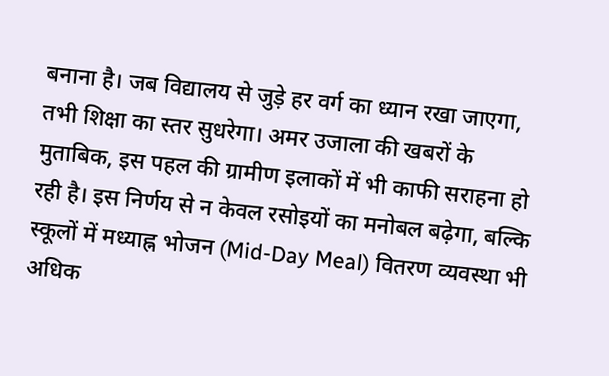बनाना है। जब विद्यालय से जुड़े हर वर्ग का ध्यान रखा जाएगा, तभी शिक्षा का स्तर सुधरेगा। अमर उजाला की खबरों के मुताबिक, इस पहल की ग्रामीण इलाकों में भी काफी सराहना हो रही है। इस निर्णय से न केवल रसोइयों का मनोबल बढ़ेगा, बल्कि स्कूलों में मध्याह्न भोजन (Mid-Day Meal) वितरण व्यवस्था भी अधिक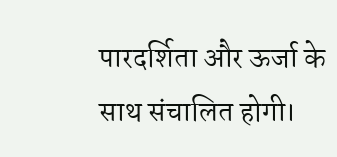पारदर्शिता और ऊर्जा के साथ संचालित होगी।